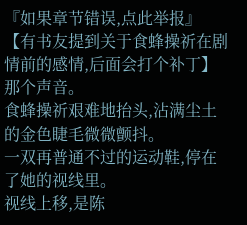『如果章节错误,点此举报』【有书友提到关于食蜂操祈在剧情前的感情,后面会打个补丁】
那个声音。
食蜂操祈艰难地抬头,沾满尘土的金色睫毛微微颤抖。
一双再普通不过的运动鞋,停在了她的视线里。
视线上移,是陈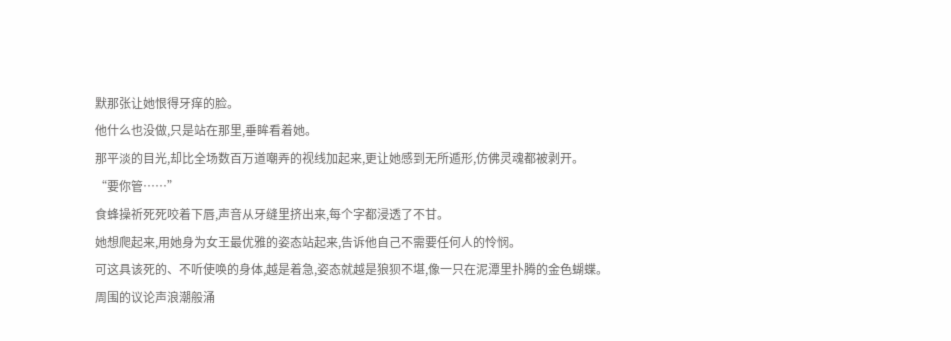默那张让她恨得牙痒的脸。
他什么也没做,只是站在那里,垂眸看着她。
那平淡的目光,却比全场数百万道嘲弄的视线加起来,更让她感到无所遁形,仿佛灵魂都被剥开。
“要你管……”
食蜂操祈死死咬着下唇,声音从牙缝里挤出来,每个字都浸透了不甘。
她想爬起来,用她身为女王最优雅的姿态站起来,告诉他自己不需要任何人的怜悯。
可这具该死的、不听使唤的身体,越是着急,姿态就越是狼狈不堪,像一只在泥潭里扑腾的金色蝴蝶。
周围的议论声浪潮般涌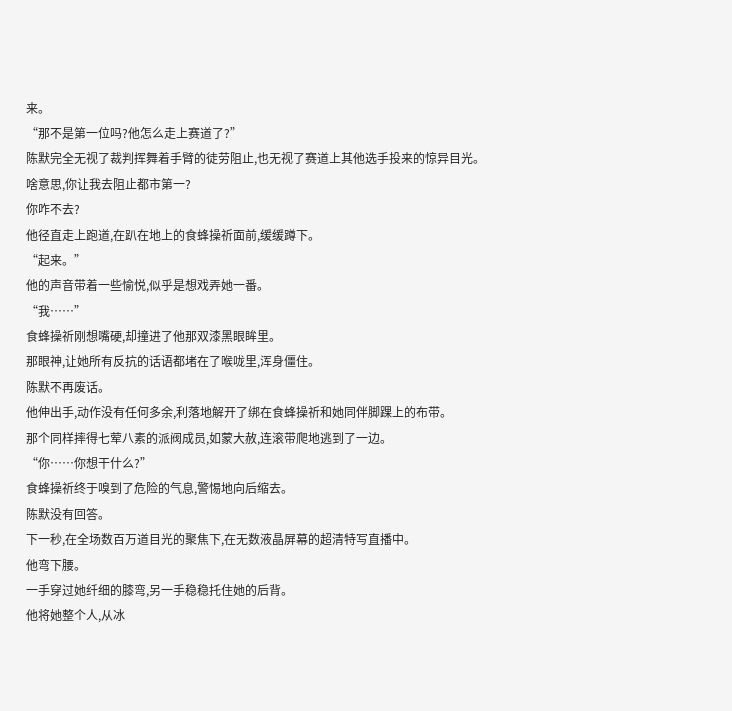来。
“那不是第一位吗?他怎么走上赛道了?”
陈默完全无视了裁判挥舞着手臂的徒劳阻止,也无视了赛道上其他选手投来的惊异目光。
啥意思,你让我去阻止都市第一?
你咋不去?
他径直走上跑道,在趴在地上的食蜂操祈面前,缓缓蹲下。
“起来。”
他的声音带着一些愉悦,似乎是想戏弄她一番。
“我……”
食蜂操祈刚想嘴硬,却撞进了他那双漆黑眼眸里。
那眼神,让她所有反抗的话语都堵在了喉咙里,浑身僵住。
陈默不再废话。
他伸出手,动作没有任何多余,利落地解开了绑在食蜂操祈和她同伴脚踝上的布带。
那个同样摔得七荤八素的派阀成员,如蒙大赦,连滚带爬地逃到了一边。
“你……你想干什么?”
食蜂操祈终于嗅到了危险的气息,警惕地向后缩去。
陈默没有回答。
下一秒,在全场数百万道目光的聚焦下,在无数液晶屏幕的超清特写直播中。
他弯下腰。
一手穿过她纤细的膝弯,另一手稳稳托住她的后背。
他将她整个人,从冰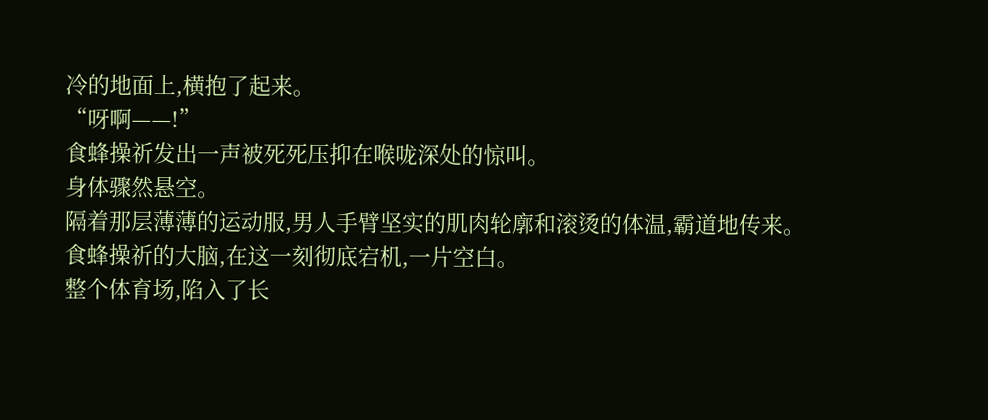冷的地面上,横抱了起来。
“呀啊——!”
食蜂操祈发出一声被死死压抑在喉咙深处的惊叫。
身体骤然悬空。
隔着那层薄薄的运动服,男人手臂坚实的肌肉轮廓和滚烫的体温,霸道地传来。
食蜂操祈的大脑,在这一刻彻底宕机,一片空白。
整个体育场,陷入了长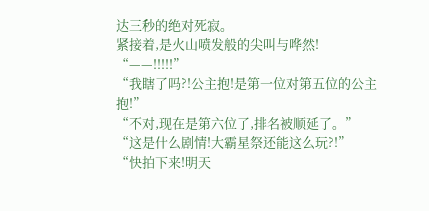达三秒的绝对死寂。
紧接着,是火山喷发般的尖叫与哗然!
“——!!!!!”
“我瞎了吗?!公主抱!是第一位对第五位的公主抱!”
“不对,现在是第六位了,排名被顺延了。”
“这是什么剧情!大霸星祭还能这么玩?!”
“快拍下来!明天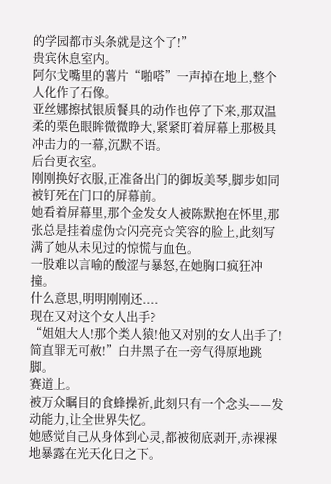的学园都市头条就是这个了!”
贵宾休息室内。
阿尔戈嘴里的薯片“啪嗒”一声掉在地上,整个人化作了石像。
亚丝娜擦拭银质餐具的动作也停了下来,那双温柔的栗色眼眸微微睁大,紧紧盯着屏幕上那极具冲击力的一幕,沉默不语。
后台更衣室。
刚刚换好衣服,正准备出门的御坂美琴,脚步如同被钉死在门口的屏幕前。
她看着屏幕里,那个金发女人被陈默抱在怀里,那张总是挂着虚伪☆闪亮亮☆笑容的脸上,此刻写满了她从未见过的惊慌与血色。
一股难以言喻的酸涩与暴怒,在她胸口疯狂冲撞。
什么意思,明明刚刚还....
现在又对这个女人出手?
“姐姐大人!那个类人猿!他又对别的女人出手了!简直罪无可赦!”白井黑子在一旁气得原地跳脚。
赛道上。
被万众瞩目的食蜂操祈,此刻只有一个念头——发动能力,让全世界失忆。
她感觉自己从身体到心灵,都被彻底剥开,赤裸裸地暴露在光天化日之下。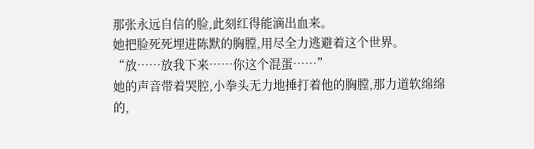那张永远自信的脸,此刻红得能滴出血来。
她把脸死死埋进陈默的胸膛,用尽全力逃避着这个世界。
“放……放我下来……你这个混蛋……”
她的声音带着哭腔,小拳头无力地捶打着他的胸膛,那力道软绵绵的,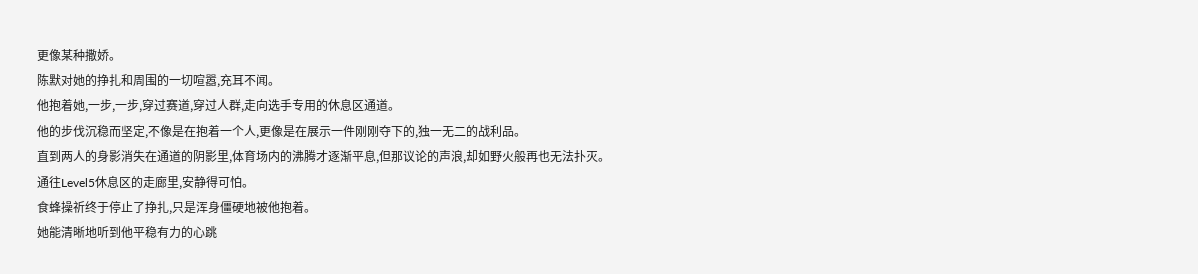更像某种撒娇。
陈默对她的挣扎和周围的一切喧嚣,充耳不闻。
他抱着她,一步,一步,穿过赛道,穿过人群,走向选手专用的休息区通道。
他的步伐沉稳而坚定,不像是在抱着一个人,更像是在展示一件刚刚夺下的,独一无二的战利品。
直到两人的身影消失在通道的阴影里,体育场内的沸腾才逐渐平息,但那议论的声浪,却如野火般再也无法扑灭。
通往Level5休息区的走廊里,安静得可怕。
食蜂操祈终于停止了挣扎,只是浑身僵硬地被他抱着。
她能清晰地听到他平稳有力的心跳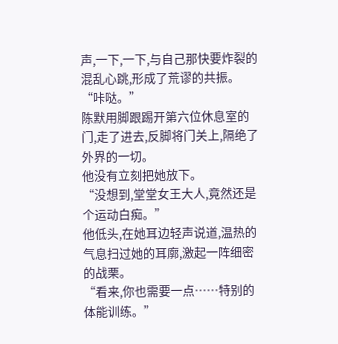声,一下,一下,与自己那快要炸裂的混乱心跳,形成了荒谬的共振。
“咔哒。”
陈默用脚跟踢开第六位休息室的门,走了进去,反脚将门关上,隔绝了外界的一切。
他没有立刻把她放下。
“没想到,堂堂女王大人,竟然还是个运动白痴。”
他低头,在她耳边轻声说道,温热的气息扫过她的耳廓,激起一阵细密的战栗。
“看来,你也需要一点……特别的体能训练。”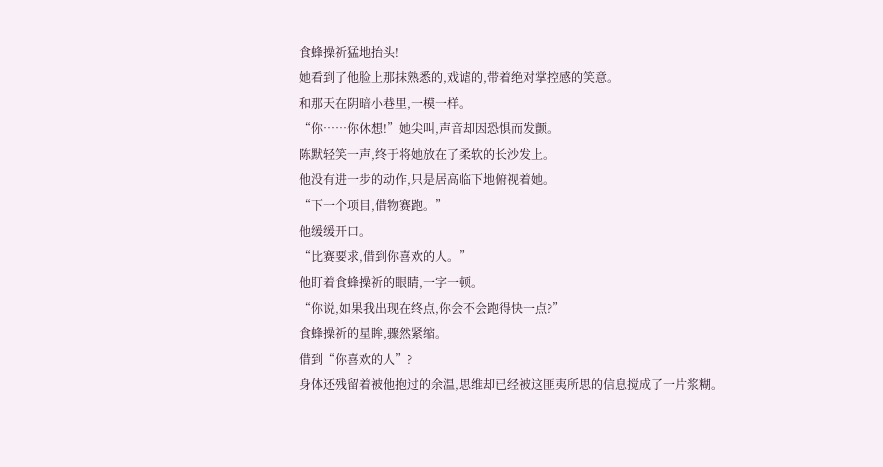食蜂操祈猛地抬头!
她看到了他脸上那抹熟悉的,戏谑的,带着绝对掌控感的笑意。
和那天在阴暗小巷里,一模一样。
“你……你休想!”她尖叫,声音却因恐惧而发颤。
陈默轻笑一声,终于将她放在了柔软的长沙发上。
他没有进一步的动作,只是居高临下地俯视着她。
“下一个项目,借物赛跑。”
他缓缓开口。
“比赛要求,借到你喜欢的人。”
他盯着食蜂操祈的眼睛,一字一顿。
“你说,如果我出现在终点,你会不会跑得快一点?”
食蜂操祈的星眸,骤然紧缩。
借到“你喜欢的人”?
身体还残留着被他抱过的余温,思维却已经被这匪夷所思的信息搅成了一片浆糊。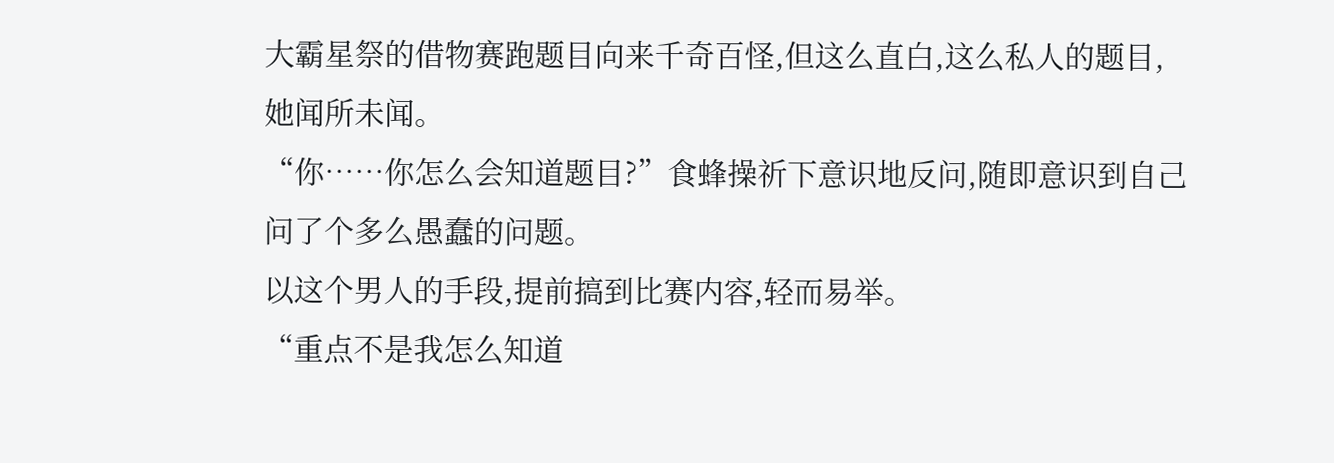大霸星祭的借物赛跑题目向来千奇百怪,但这么直白,这么私人的题目,她闻所未闻。
“你……你怎么会知道题目?”食蜂操祈下意识地反问,随即意识到自己问了个多么愚蠢的问题。
以这个男人的手段,提前搞到比赛内容,轻而易举。
“重点不是我怎么知道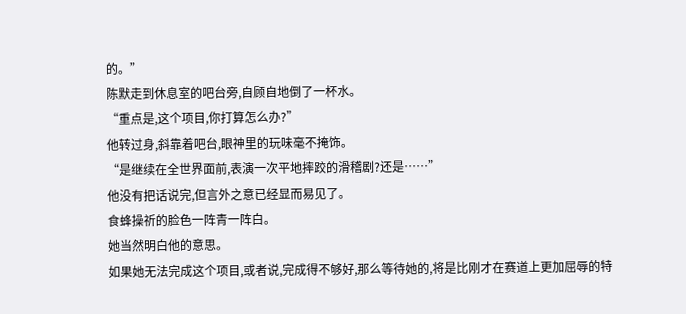的。”
陈默走到休息室的吧台旁,自顾自地倒了一杯水。
“重点是,这个项目,你打算怎么办?”
他转过身,斜靠着吧台,眼神里的玩味毫不掩饰。
“是继续在全世界面前,表演一次平地摔跤的滑稽剧?还是……”
他没有把话说完,但言外之意已经显而易见了。
食蜂操祈的脸色一阵青一阵白。
她当然明白他的意思。
如果她无法完成这个项目,或者说,完成得不够好,那么等待她的,将是比刚才在赛道上更加屈辱的特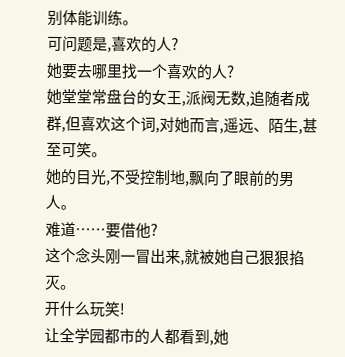别体能训练。
可问题是,喜欢的人?
她要去哪里找一个喜欢的人?
她堂堂常盘台的女王,派阀无数,追随者成群,但喜欢这个词,对她而言,遥远、陌生,甚至可笑。
她的目光,不受控制地,飘向了眼前的男人。
难道……要借他?
这个念头刚一冒出来,就被她自己狠狠掐灭。
开什么玩笑!
让全学园都市的人都看到,她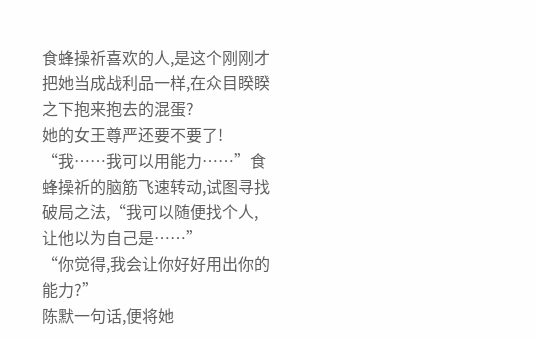食蜂操祈喜欢的人,是这个刚刚才把她当成战利品一样,在众目睽睽之下抱来抱去的混蛋?
她的女王尊严还要不要了!
“我……我可以用能力……”食蜂操祈的脑筋飞速转动,试图寻找破局之法,“我可以随便找个人,让他以为自己是……”
“你觉得,我会让你好好用出你的能力?”
陈默一句话,便将她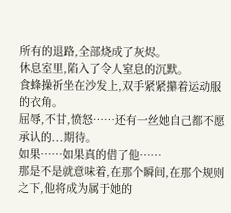所有的退路,全部烧成了灰烬。
休息室里,陷入了令人窒息的沉默。
食蜂操祈坐在沙发上,双手紧紧攥着运动服的衣角。
屈辱,不甘,愤怒……还有一丝她自己都不愿承认的...期待。
如果……如果真的借了他……
那是不是就意味着,在那个瞬间,在那个规则之下,他将成为属于她的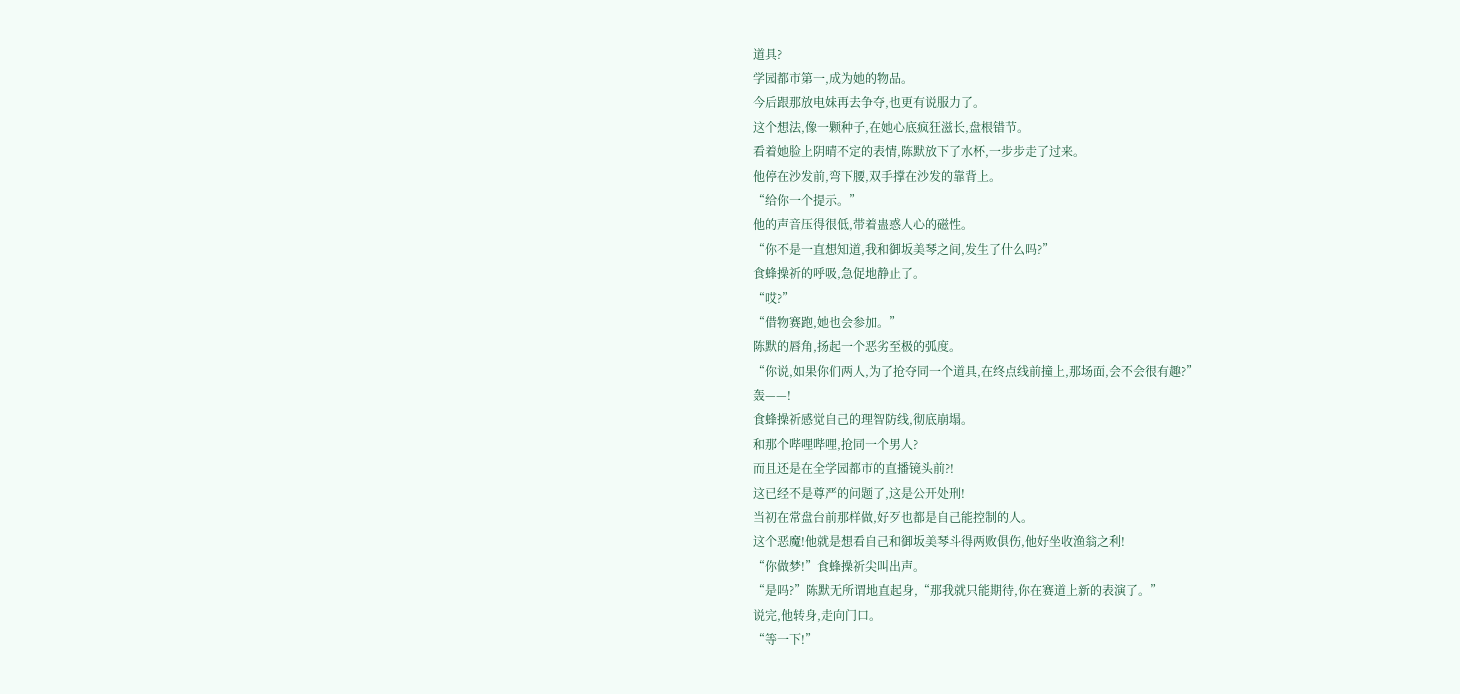道具?
学园都市第一,成为她的物品。
今后跟那放电妹再去争夺,也更有说服力了。
这个想法,像一颗种子,在她心底疯狂滋长,盘根错节。
看着她脸上阴晴不定的表情,陈默放下了水杯,一步步走了过来。
他停在沙发前,弯下腰,双手撑在沙发的靠背上。
“给你一个提示。”
他的声音压得很低,带着蛊惑人心的磁性。
“你不是一直想知道,我和御坂美琴之间,发生了什么吗?”
食蜂操祈的呼吸,急促地静止了。
“哎?”
“借物赛跑,她也会参加。”
陈默的唇角,扬起一个恶劣至极的弧度。
“你说,如果你们两人,为了抢夺同一个道具,在终点线前撞上,那场面,会不会很有趣?”
轰——!
食蜂操祈感觉自己的理智防线,彻底崩塌。
和那个哔哩哔哩,抢同一个男人?
而且还是在全学园都市的直播镜头前?!
这已经不是尊严的问题了,这是公开处刑!
当初在常盘台前那样做,好歹也都是自己能控制的人。
这个恶魔!他就是想看自己和御坂美琴斗得两败俱伤,他好坐收渔翁之利!
“你做梦!”食蜂操祈尖叫出声。
“是吗?”陈默无所谓地直起身,“那我就只能期待,你在赛道上新的表演了。”
说完,他转身,走向门口。
“等一下!”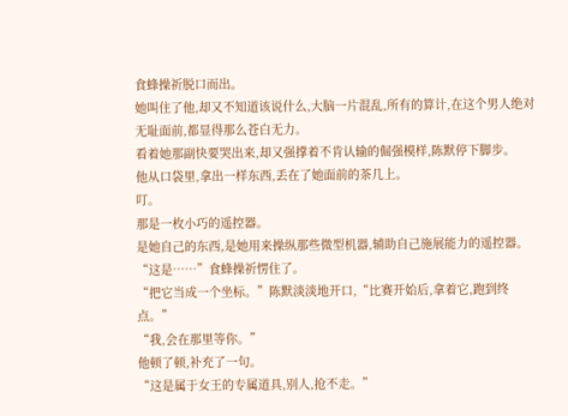食蜂操祈脱口而出。
她叫住了他,却又不知道该说什么,大脑一片混乱,所有的算计,在这个男人绝对无耻面前,都显得那么苍白无力。
看着她那副快要哭出来,却又强撑着不肯认输的倔强模样,陈默停下脚步。
他从口袋里,拿出一样东西,丢在了她面前的茶几上。
叮。
那是一枚小巧的遥控器。
是她自己的东西,是她用来操纵那些微型机器,辅助自己施展能力的遥控器。
“这是……”食蜂操祈愣住了。
“把它当成一个坐标。”陈默淡淡地开口,“比赛开始后,拿着它,跑到终点。”
“我,会在那里等你。”
他顿了顿,补充了一句。
“这是属于女王的专属道具,别人,抢不走。”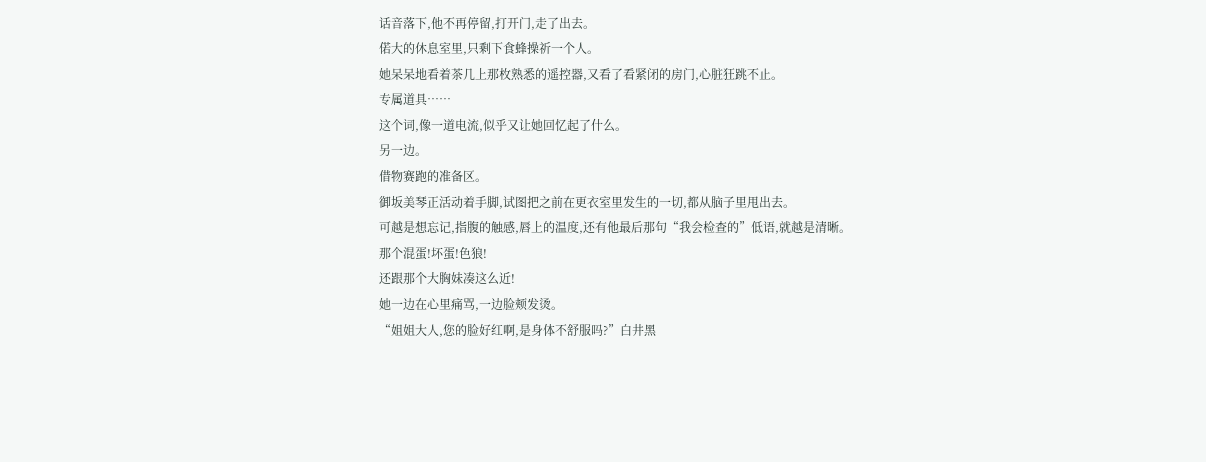话音落下,他不再停留,打开门,走了出去。
偌大的休息室里,只剩下食蜂操祈一个人。
她呆呆地看着茶几上那枚熟悉的遥控器,又看了看紧闭的房门,心脏狂跳不止。
专属道具……
这个词,像一道电流,似乎又让她回忆起了什么。
另一边。
借物赛跑的准备区。
御坂美琴正活动着手脚,试图把之前在更衣室里发生的一切,都从脑子里甩出去。
可越是想忘记,指腹的触感,唇上的温度,还有他最后那句“我会检查的”低语,就越是清晰。
那个混蛋!坏蛋!色狼!
还跟那个大胸妹凑这么近!
她一边在心里痛骂,一边脸颊发烫。
“姐姐大人,您的脸好红啊,是身体不舒服吗?”白井黑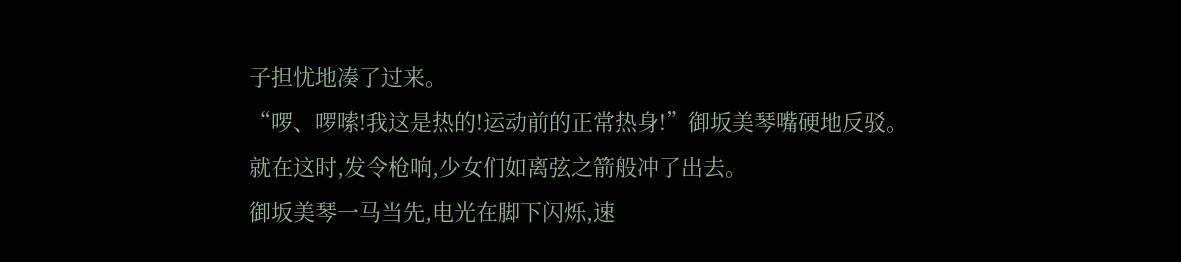子担忧地凑了过来。
“啰、啰嗦!我这是热的!运动前的正常热身!”御坂美琴嘴硬地反驳。
就在这时,发令枪响,少女们如离弦之箭般冲了出去。
御坂美琴一马当先,电光在脚下闪烁,速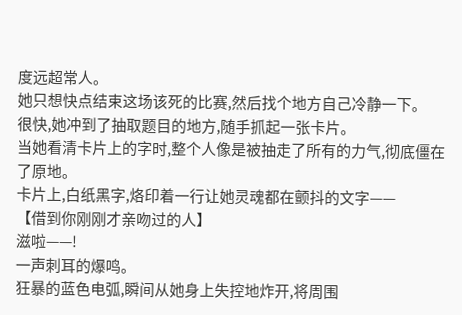度远超常人。
她只想快点结束这场该死的比赛,然后找个地方自己冷静一下。
很快,她冲到了抽取题目的地方,随手抓起一张卡片。
当她看清卡片上的字时,整个人像是被抽走了所有的力气,彻底僵在了原地。
卡片上,白纸黑字,烙印着一行让她灵魂都在颤抖的文字——
【借到你刚刚才亲吻过的人】
滋啦——!
一声刺耳的爆鸣。
狂暴的蓝色电弧,瞬间从她身上失控地炸开,将周围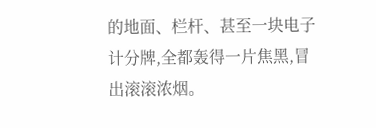的地面、栏杆、甚至一块电子计分牌,全都轰得一片焦黑,冒出滚滚浓烟。